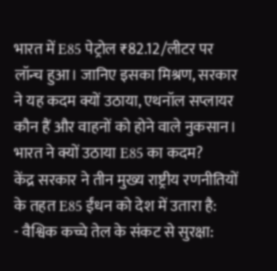भारत में E85 पेट्रोल ₹82.12/लीटर पर लॉन्च हुआ। जानिए इसका मिश्रण, सरकार ने यह कदम क्यों उठाया, एथनॉल सप्लायर कौन हैं और वाहनों को होने वाले नुकसान।
भारत ने क्यों उठाया E85 का कदम?
केंद्र सरकार ने तीन मुख्य राष्ट्रीय रणनीतियों के तहत E85 ईंधन को देश में उतारा है:
- वैश्विक कच्चे तेल के संकट से सुरक्षा: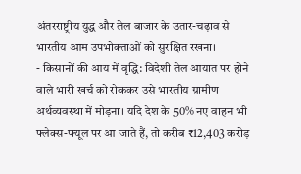अंतरराष्ट्रीय युद्ध और तेल बाजार के उतार-चढ़ाव से भारतीय आम उपभोक्ताओं को सुरक्षित रखना।
- किसानों की आय में वृद्धि: विदेशी तेल आयात पर होने वाले भारी खर्च को रोककर उसे भारतीय ग्रामीण अर्थव्यवस्था में मोड़ना। यदि देश के 50% नए वाहन भी फ्लेक्स-फ्यूल पर आ जाते हैं, तो करीब ₹12,403 करोड़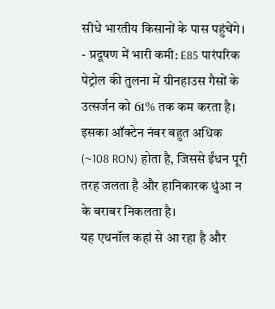सीधे भारतीय किसानों के पास पहुंचेंगे।
- प्रदूषण में भारी कमी: E85 पारंपरिक पेट्रोल की तुलना में ग्रीनहाउस गैसों के उत्सर्जन को 61% तक कम करता है। इसका ऑक्टेन नंबर बहुत अधिक (~108 RON) होता है, जिससे ईंधन पूरी तरह जलता है और हानिकारक धुंआ न के बराबर निकलता है।
यह एथनॉल कहां से आ रहा है और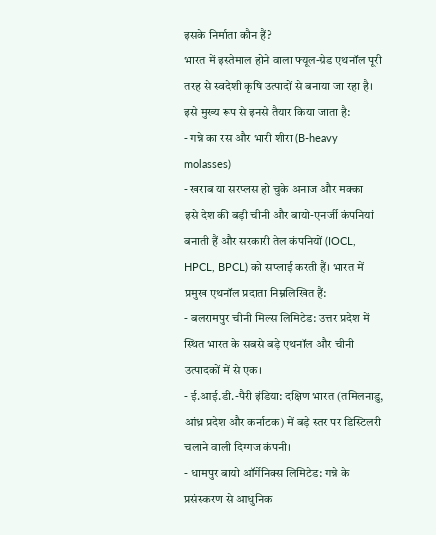इसके निर्माता कौन हैं?
भारत में इस्तेमाल होने वाला फ्यूल-ग्रेड एथनॉल पूरी तरह से स्वदेशी कृषि उत्पादों से बनाया जा रहा है। इसे मुख्य रूप से इनसे तैयार किया जाता है:
- गन्ने का रस और भारी शीरा (B-heavy molasses)
- खराब या सरप्लस हो चुके अनाज और मक्का
इसे देश की बड़ी चीनी और बायो-एनर्जी कंपनियां बनाती हैं और सरकारी तेल कंपनियों (IOCL, HPCL, BPCL) को सप्लाई करती हैं। भारत में प्रमुख एथनॉल प्रदाता निम्नलिखित हैं:
- बलरामपुर चीनी मिल्स लिमिटेड: उत्तर प्रदेश में स्थित भारत के सबसे बड़े एथनॉल और चीनी उत्पादकों में से एक।
- ई.आई.डी.-पैरी इंडिया: दक्षिण भारत (तमिलनाडु, आंध्र प्रदेश और कर्नाटक) में बड़े स्तर पर डिस्टिलरी चलाने वाली दिग्गज कंपनी।
- धामपुर बायो ऑर्गेनिक्स लिमिटेड: गन्ने के प्रसंस्करण से आधुनिक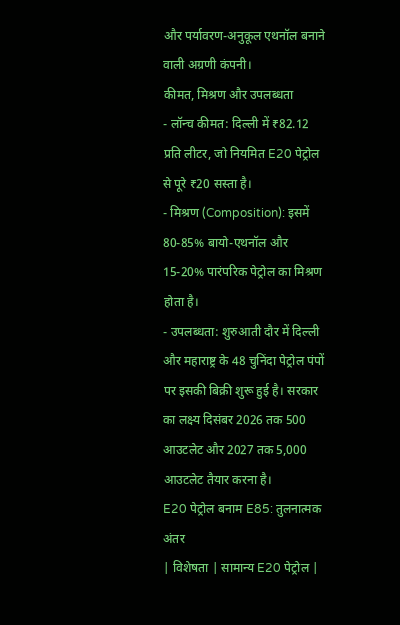और पर्यावरण-अनुकूल एथनॉल बनाने वाली अग्रणी कंपनी।
कीमत, मिश्रण और उपलब्धता
- लॉन्च कीमत: दिल्ली में ₹82.12 प्रति लीटर, जो नियमित E20 पेट्रोल से पूरे ₹20 सस्ता है।
- मिश्रण (Composition): इसमें 80-85% बायो-एथनॉल और 15-20% पारंपरिक पेट्रोल का मिश्रण होता है।
- उपलब्धता: शुरुआती दौर में दिल्ली और महाराष्ट्र के 48 चुनिंदा पेट्रोल पंपों पर इसकी बिक्री शुरू हुई है। सरकार का लक्ष्य दिसंबर 2026 तक 500 आउटलेट और 2027 तक 5,000 आउटलेट तैयार करना है।
E20 पेट्रोल बनाम E85: तुलनात्मक अंतर
| विशेषता | सामान्य E20 पेट्रोल |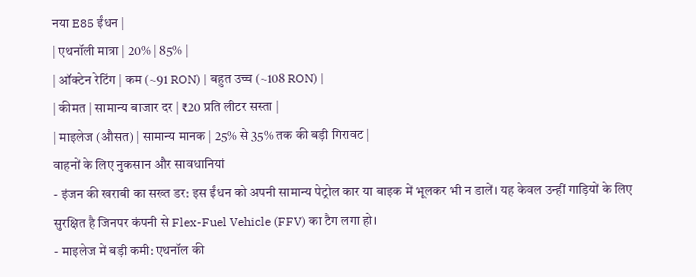नया E85 ईंधन |
| एथनॉली मात्रा | 20% | 85% |
| ऑक्टेन रेटिंग | कम (~91 RON) | बहुत उच्च (~108 RON) |
| कीमत | सामान्य बाजार दर | ₹20 प्रति लीटर सस्ता |
| माइलेज (औसत) | सामान्य मानक | 25% से 35% तक की बड़ी गिरावट |
वाहनों के लिए नुकसान और सावधानियां
- इंजन की खराबी का सख्त डर: इस ईंधन को अपनी सामान्य पेट्रोल कार या बाइक में भूलकर भी न डालें। यह केवल उन्हीं गाड़ियों के लिए सुरक्षित है जिनपर कंपनी से Flex-Fuel Vehicle (FFV) का टैग लगा हो।
- माइलेज में बड़ी कमी: एथनॉल की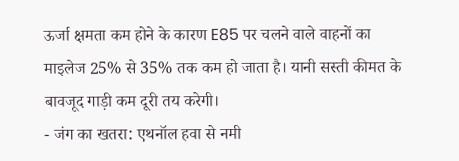ऊर्जा क्षमता कम होने के कारण E85 पर चलने वाले वाहनों का माइलेज 25% से 35% तक कम हो जाता है। यानी सस्ती कीमत के बावजूद गाड़ी कम दूरी तय करेगी।
- जंग का खतरा: एथनॉल हवा से नमी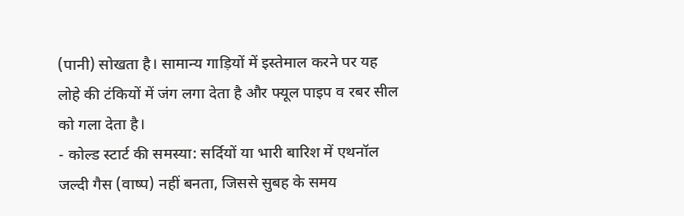(पानी) सोखता है। सामान्य गाड़ियों में इस्तेमाल करने पर यह लोहे की टंकियों में जंग लगा देता है और फ्यूल पाइप व रबर सील को गला देता है।
- कोल्ड स्टार्ट की समस्या: सर्दियों या भारी बारिश में एथनॉल जल्दी गैस (वाष्प) नहीं बनता, जिससे सुबह के समय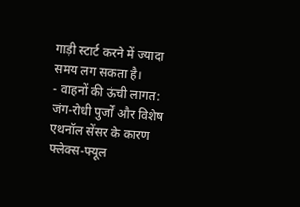गाड़ी स्टार्ट करने में ज्यादा समय लग सकता है।
- वाहनों की ऊंची लागत: जंग-रोधी पुर्जों और विशेष एथनॉल सेंसर के कारण फ्लेक्स-फ्यूल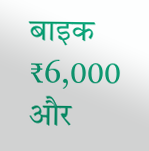बाइक ₹6,000 और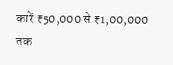कारें ₹50,000 से ₹1,00,000 तक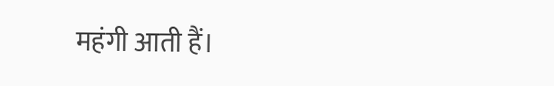महंगी आती हैं।